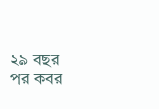২৯ বছর পর কবর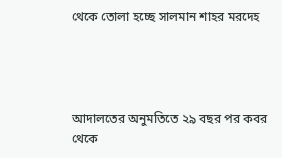থেকে তোলা হচ্ছে সালমান শাহর মরদেহ




আদালতের অনুমতিতে ২৯ বছর পর কবর থেকে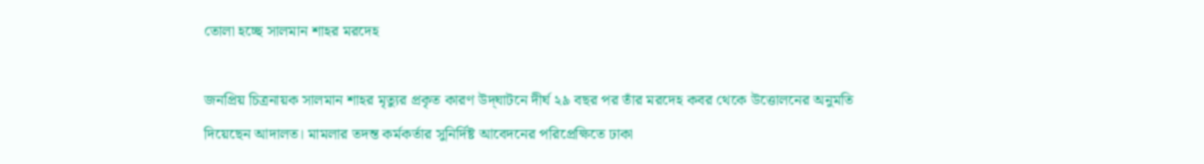তোলা হচ্ছে সালমান শাহর মরদেহ

জনপ্রিয় চিত্রনায়ক সালমান শাহর মৃত্যুর প্রকৃত কারণ উদ্‌ঘাটনে দীর্ঘ ২৯ বছর পর তাঁর মরদেহ কবর থেকে উত্তোলনের অনুমতি দিয়েছেন আদালত। মামলার তদন্ত কর্মকর্তার সুনির্দিষ্ট আবেদনের পরিপ্রেক্ষিতে ঢাকা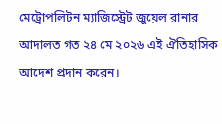মেট্রোপলিটন ম্যাজিস্ট্রেট জুয়েল রানার আদালত গত ২৪ মে ২০২৬ এই ঐতিহাসিক আদেশ প্রদান করেন।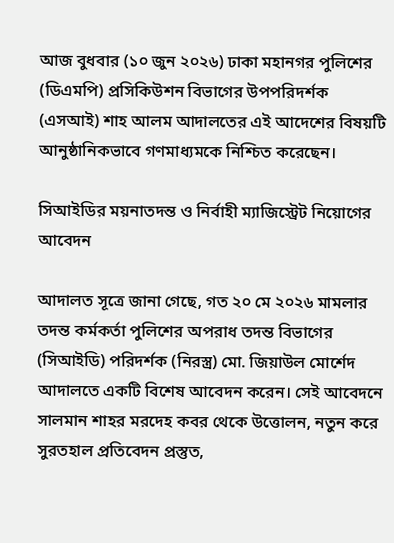আজ বুধবার (১০ জুন ২০২৬) ঢাকা মহানগর পুলিশের (ডিএমপি) প্রসিকিউশন বিভাগের উপপরিদর্শক (এসআই) শাহ আলম আদালতের এই আদেশের বিষয়টি আনুষ্ঠানিকভাবে গণমাধ্যমকে নিশ্চিত করেছেন।

সিআইডির ময়নাতদন্ত ও নির্বাহী ম্যাজিস্ট্রেট নিয়োগের আবেদন

আদালত সূত্রে জানা গেছে, গত ২০ মে ২০২৬ মামলার তদন্ত কর্মকর্তা পুলিশের অপরাধ তদন্ত বিভাগের (সিআইডি) পরিদর্শক (নিরস্ত্র) মো. জিয়াউল মোর্শেদ আদালতে একটি বিশেষ আবেদন করেন। সেই আবেদনে সালমান শাহর মরদেহ কবর থেকে উত্তোলন, নতুন করে সুরতহাল প্রতিবেদন প্রস্তুত,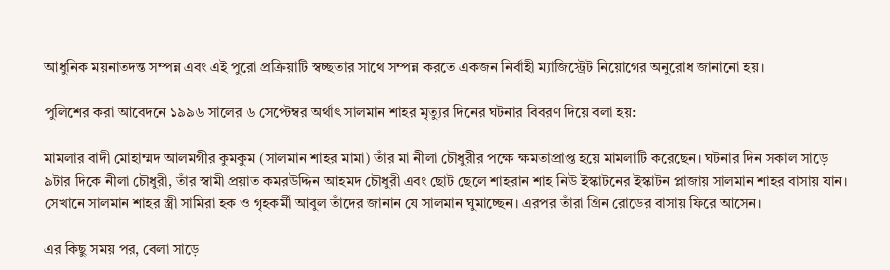আধুনিক ময়নাতদন্ত সম্পন্ন এবং এই পুরো প্রক্রিয়াটি স্বচ্ছতার সাথে সম্পন্ন করতে একজন নির্বাহী ম্যাজিস্ট্রেট নিয়োগের অনুরোধ জানানো হয়।

পুলিশের করা আবেদনে ১৯৯৬ সালের ৬ সেপ্টেম্বর অর্থাৎ সালমান শাহর মৃত্যুর দিনের ঘটনার বিবরণ দিয়ে বলা হয়:

মামলার বাদী মোহাম্মদ আলমগীর কুমকুম (সালমান শাহর মামা) তাঁর মা নীলা চৌধুরীর পক্ষে ক্ষমতাপ্রাপ্ত হয়ে মামলাটি করেছেন। ঘটনার দিন সকাল সাড়ে ৯টার দিকে নীলা চৌধুরী, তাঁর স্বামী প্রয়াত কমরউদ্দিন আহমদ চৌধুরী এবং ছোট ছেলে শাহরান শাহ নিউ ইস্কাটনের ইস্কাটন প্লাজায় সালমান শাহর বাসায় যান। সেখানে সালমান শাহর স্ত্রী সামিরা হক ও গৃহকর্মী আবুল তাঁদের জানান যে সালমান ঘুমাচ্ছেন। এরপর তাঁরা গ্রিন রোডের বাসায় ফিরে আসেন।

এর কিছু সময় পর, বেলা সাড়ে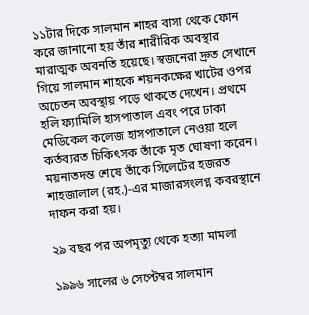১১টার দিকে সালমান শাহর বাসা থেকে ফোন করে জানানো হয় তাঁর শারীরিক অবস্থার মারাত্মক অবনতি হয়েছে। স্বজনেরা দ্রুত সেখানে গিয়ে সালমান শাহকে শয়নকক্ষের খাটের ওপর অচেতন অবস্থায় পড়ে থাকতে দেখেন। প্রথমে হলি ফ্যামিলি হাসপাতাল এবং পরে ঢাকা মেডিকেল কলেজ হাসপাতালে নেওয়া হলে কর্তব্যরত চিকিৎসক তাঁকে মৃত ঘোষণা করেন। ময়নাতদন্ত শেষে তাঁকে সিলেটের হজরত শাহজালাল (রহ.)-এর মাজারসংলগ্ন কবরস্থানে দাফন করা হয়।

২৯ বছর পর অপমৃত্যু থেকে হত্যা মামলা

১৯৯৬ সালের ৬ সেপ্টেম্বর সালমান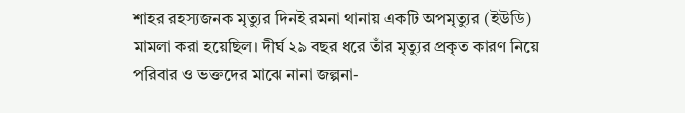শাহর রহস্যজনক মৃত্যুর দিনই রমনা থানায় একটি অপমৃত্যুর (ইউডি) মামলা করা হয়েছিল। দীর্ঘ ২৯ বছর ধরে তাঁর মৃত্যুর প্রকৃত কারণ নিয়ে পরিবার ও ভক্তদের মাঝে নানা জল্পনা-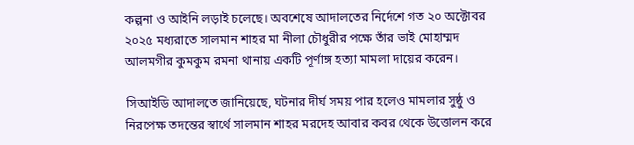কল্পনা ও আইনি লড়াই চলেছে। অবশেষে আদালতের নির্দেশে গত ২০ অক্টোবর ২০২৫ মধ্যরাতে সালমান শাহর মা নীলা চৌধুরীর পক্ষে তাঁর ভাই মোহাম্মদ আলমগীর কুমকুম রমনা থানায় একটি পূর্ণাঙ্গ হত্যা মামলা দায়ের করেন।

সিআইডি আদালতে জানিয়েছে, ঘটনার দীর্ঘ সময় পার হলেও মামলার সুষ্ঠু ও নিরপেক্ষ তদন্তের স্বার্থে সালমান শাহর মরদেহ আবার কবর থেকে উত্তোলন করে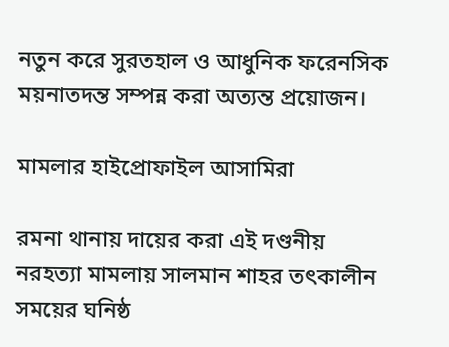নতুন করে সুরতহাল ও আধুনিক ফরেনসিক ময়নাতদন্ত সম্পন্ন করা অত্যন্ত প্রয়োজন।

মামলার হাইপ্রোফাইল আসামিরা

রমনা থানায় দায়ের করা এই দণ্ডনীয় নরহত্যা মামলায় সালমান শাহর তৎকালীন সময়ের ঘনিষ্ঠ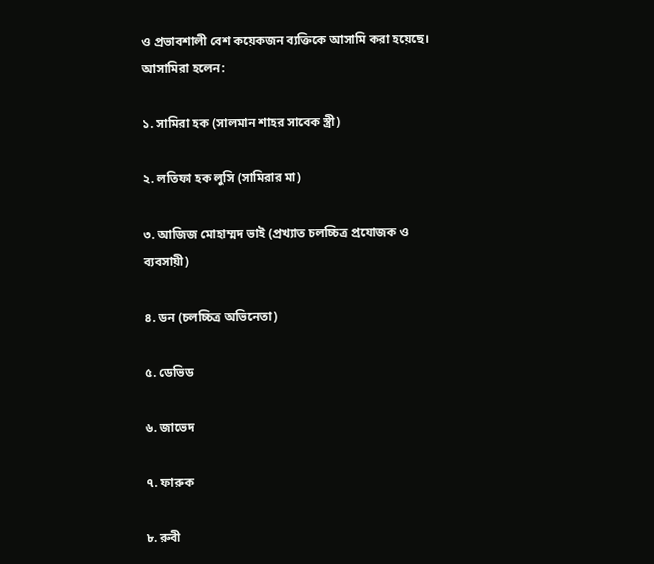ও প্রভাবশালী বেশ কয়েকজন ব্যক্তিকে আসামি করা হয়েছে। আসামিরা হলেন:

১. সামিরা হক (সালমান শাহর সাবেক স্ত্রী)

২. লতিফা হক লুসি (সামিরার মা)

৩. আজিজ মোহাম্মদ ভাই (প্রখ্যাত চলচ্চিত্র প্রযোজক ও ব্যবসায়ী)

৪. ডন (চলচ্চিত্র অভিনেতা)

৫. ডেভিড

৬. জাভেদ

৭. ফারুক

৮. রুবী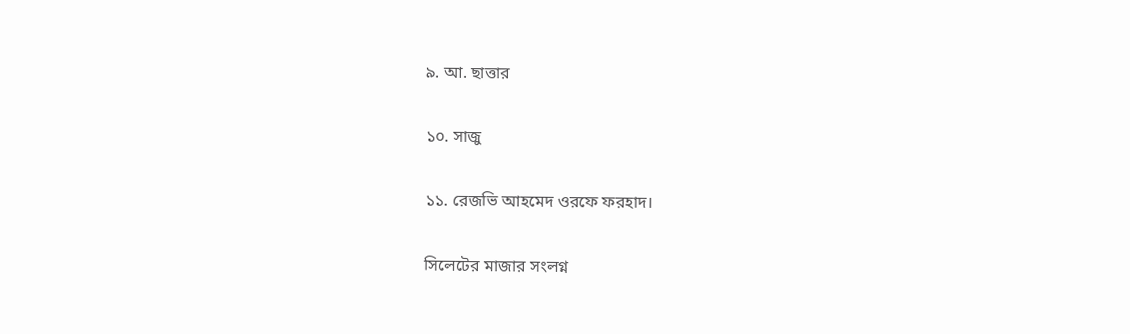৯. আ. ছাত্তার

১০. সাজু

১১. রেজভি আহমেদ ওরফে ফরহাদ।

সিলেটের মাজার সংলগ্ন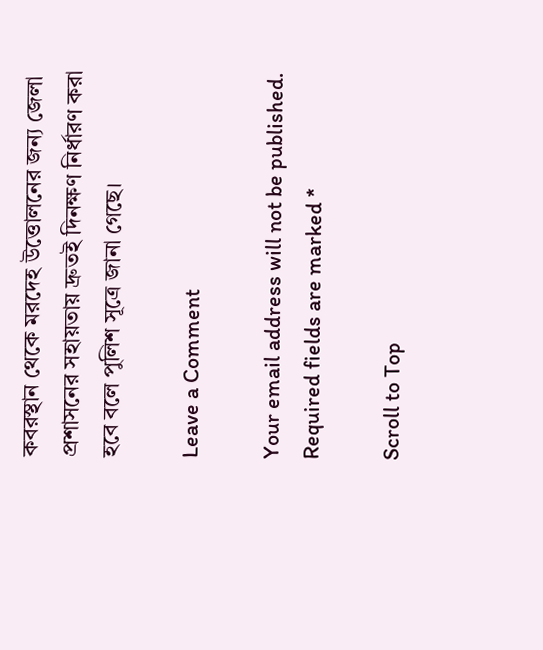কবরস্থান থেকে মরদেহ উত্তোলনের জন্য জেলা প্রশাসনের সহায়তায় দ্রুতই দিনক্ষণ নির্ধারণ করা হবে বলে পুলিশ সূত্রে জানা গেছে।

Leave a Comment

Your email address will not be published. Required fields are marked *

Scroll to Top